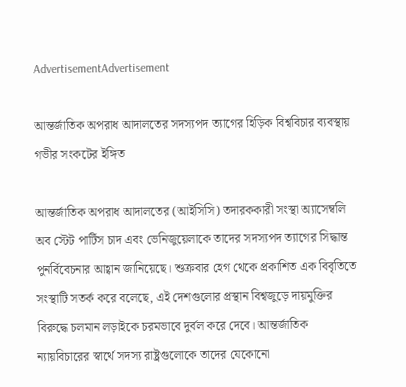AdvertisementAdvertisement

আন্তর্জাতিক অপরাধ আদালতের সদস্যপদ ত্যাগের হিড়িক বিশ্ববিচার ব্যবস্থায় গভীর সংকটের ইঙ্গিত

আন্তর্জাতিক অপরাধ আদালতের (আইসিসি) তদারককারী সংস্থা অ্যাসেম্বলি অব স্টেট পার্টিস চাদ এবং ভেনিজুয়েলাকে তাদের সদস্যপদ ত্যাগের সিদ্ধান্ত পুনর্বিবেচনার আহ্বান জানিয়েছে। শুক্রবার হেগ থেকে প্রকাশিত এক বিবৃতিতে সংস্থাটি সতর্ক করে বলেছে, এই দেশগুলোর প্রস্থান বিশ্বজুড়ে দায়মুক্তির বিরুদ্ধে চলমান লড়াইকে চরমভাবে দুর্বল করে দেবে। আন্তর্জাতিক ন্যায়বিচারের স্বার্থে সদস্য রাষ্ট্রগুলোকে তাদের যেকোনো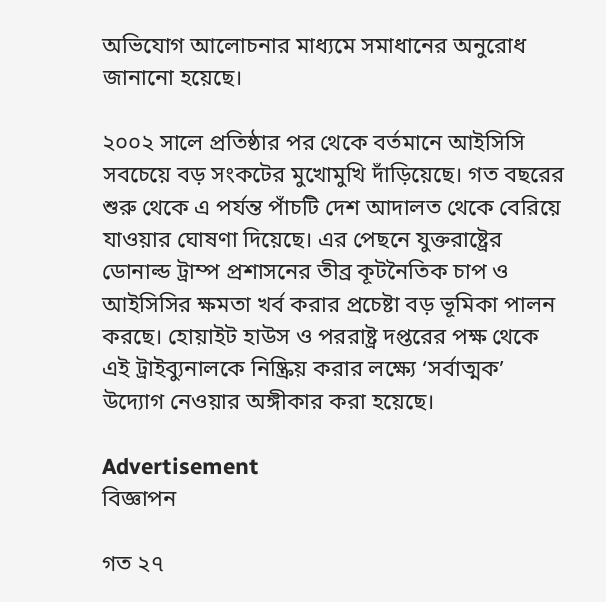অভিযোগ আলোচনার মাধ্যমে সমাধানের অনুরোধ জানানো হয়েছে।

২০০২ সালে প্রতিষ্ঠার পর থেকে বর্তমানে আইসিসি সবচেয়ে বড় সংকটের মুখোমুখি দাঁড়িয়েছে। গত বছরের শুরু থেকে এ পর্যন্ত পাঁচটি দেশ আদালত থেকে বেরিয়ে যাওয়ার ঘোষণা দিয়েছে। এর পেছনে যুক্তরাষ্ট্রের ডোনাল্ড ট্রাম্প প্রশাসনের তীব্র কূটনৈতিক চাপ ও আইসিসির ক্ষমতা খর্ব করার প্রচেষ্টা বড় ভূমিকা পালন করছে। হোয়াইট হাউস ও পররাষ্ট্র দপ্তরের পক্ষ থেকে এই ট্রাইব্যুনালকে নিষ্ক্রিয় করার লক্ষ্যে ‘সর্বাত্মক’ উদ্যোগ নেওয়ার অঙ্গীকার করা হয়েছে।

Advertisement
বিজ্ঞাপন

গত ২৭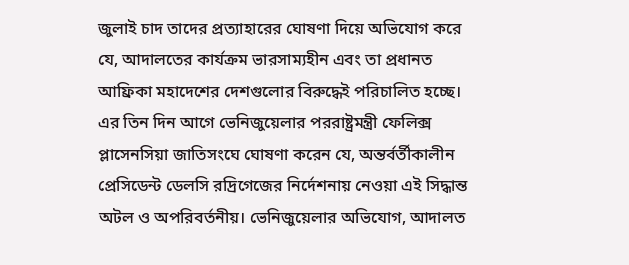জুলাই চাদ তাদের প্রত্যাহারের ঘোষণা দিয়ে অভিযোগ করে যে, আদালতের কার্যক্রম ভারসাম্যহীন এবং তা প্রধানত আফ্রিকা মহাদেশের দেশগুলোর বিরুদ্ধেই পরিচালিত হচ্ছে। এর তিন দিন আগে ভেনিজুয়েলার পররাষ্ট্রমন্ত্রী ফেলিক্স প্লাসেনসিয়া জাতিসংঘে ঘোষণা করেন যে, অন্তর্বর্তীকালীন প্রেসিডেন্ট ডেলসি রদ্রিগেজের নির্দেশনায় নেওয়া এই সিদ্ধান্ত অটল ও অপরিবর্তনীয়। ভেনিজুয়েলার অভিযোগ, আদালত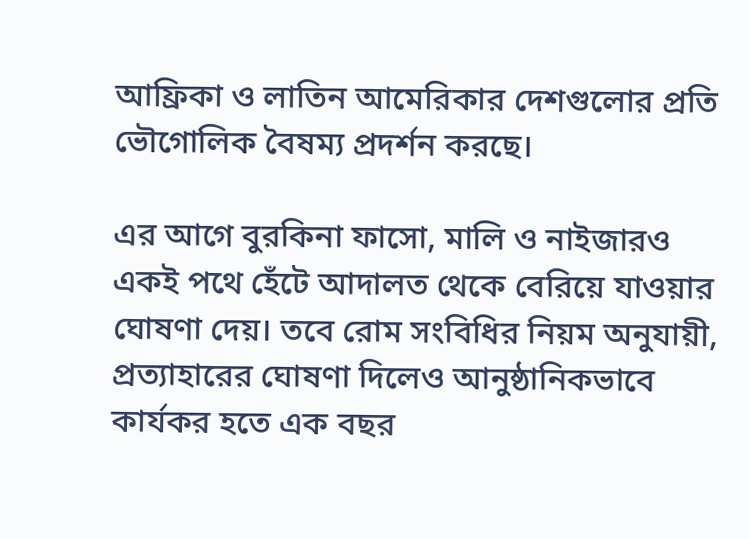আফ্রিকা ও লাতিন আমেরিকার দেশগুলোর প্রতি ভৌগোলিক বৈষম্য প্রদর্শন করছে।

এর আগে বুরকিনা ফাসো, মালি ও নাইজারও একই পথে হেঁটে আদালত থেকে বেরিয়ে যাওয়ার ঘোষণা দেয়। তবে রোম সংবিধির নিয়ম অনুযায়ী, প্রত্যাহারের ঘোষণা দিলেও আনুষ্ঠানিকভাবে কার্যকর হতে এক বছর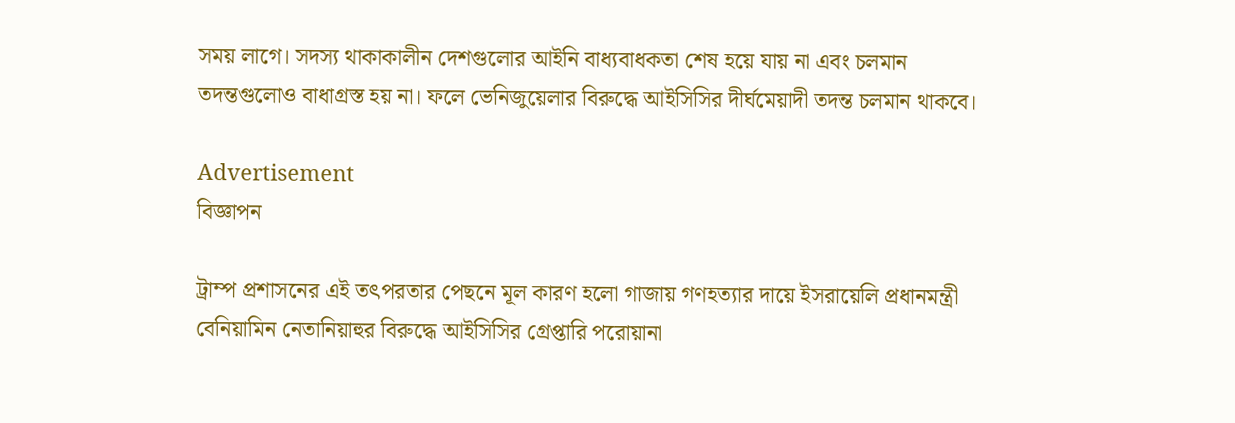সময় লাগে। সদস্য থাকাকালীন দেশগুলোর আইনি বাধ্যবাধকতা শেষ হয়ে যায় না এবং চলমান তদন্তগুলোও বাধাগ্রস্ত হয় না। ফলে ভেনিজুয়েলার বিরুদ্ধে আইসিসির দীর্ঘমেয়াদী তদন্ত চলমান থাকবে।

Advertisement
বিজ্ঞাপন

ট্রাম্প প্রশাসনের এই তৎপরতার পেছনে মূল কারণ হলো গাজায় গণহত্যার দায়ে ইসরায়েলি প্রধানমন্ত্রী বেনিয়ামিন নেতানিয়াহুর বিরুদ্ধে আইসিসির গ্রেপ্তারি পরোয়ানা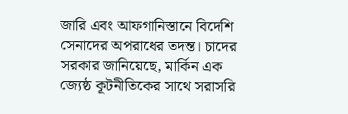জারি এবং আফগানিস্তানে বিদেশি সেনাদের অপরাধের তদন্ত। চাদের সরকার জানিয়েছে, মার্কিন এক জ্যেষ্ঠ কূটনীতিকের সাথে সরাসরি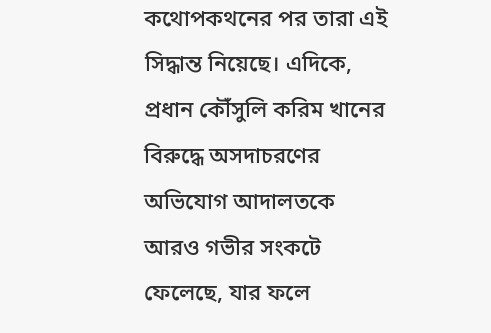কথোপকথনের পর তারা এই সিদ্ধান্ত নিয়েছে। এদিকে, প্রধান কৌঁসুলি করিম খানের বিরুদ্ধে অসদাচরণের অভিযোগ আদালতকে আরও গভীর সংকটে ফেলেছে, যার ফলে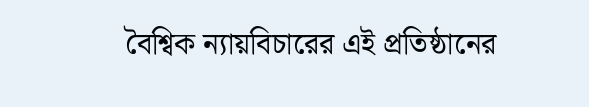বৈশ্বিক ন্যায়বিচারের এই প্রতিষ্ঠানের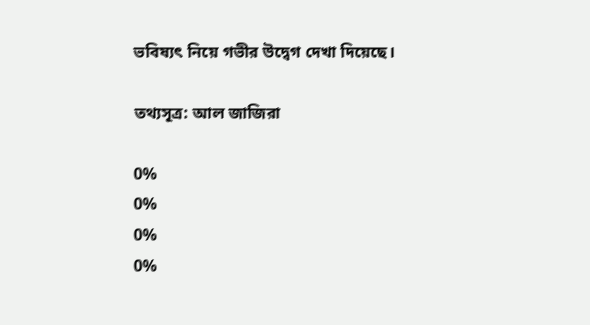ভবিষ্যৎ নিয়ে গভীর উদ্বেগ দেখা দিয়েছে।

তথ্যসূত্র: আল জাজিরা

0%
0%
0%
0%